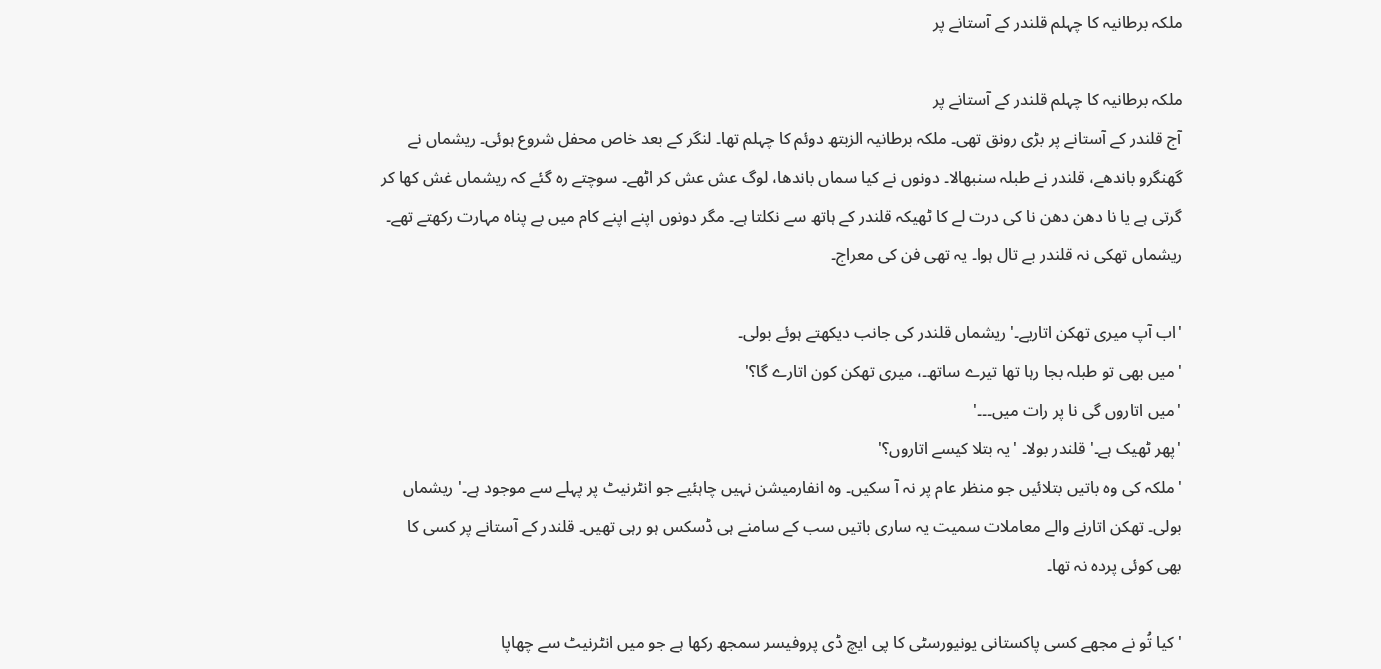ملکہ برطانیہ کا چہلم قلندر کے آستانے پر

ملکہ برطانیہ کا چہلم قلندر کے آستانے پر
آج قلندر کے آستانے پر بڑی رونق تھی۔ ملکہ برطانیہ الزبتھ دوئم کا چہلم تھا۔ لنگر کے بعد خاص محفل شروع ہوئی۔ ریشماں نے گھنگرو باندھے، قلندر نے طبلہ سنبھالا۔ دونوں نے کیا سماں باندھا، لوگ عش عش کر اٹھے۔ سوچتے رہ گئے کہ ریشماں غش کھا کر گرتی ہے یا نا دھن دھن نا کی درت لے کا ٹھیکہ قلندر کے ہاتھ سے نکلتا ہے۔ مگر دونوں اپنے اپنے کام میں بے پناہ مہارت رکھتے تھے۔ ریشماں تھکی نہ قلندر بے تال ہوا۔ یہ تھی فن کی معراج۔

'اب آپ میری تھکن اتاریے۔' ریشماں قلندر کی جانب دیکھتے ہوئے بولی۔
'میں بھی تو طبلہ بجا رہا تھا تیرے ساتھ۔، میری تھکن کون اتارے گا؟'
'میں اتاروں گی نا پر رات میں۔۔۔'
'پھر ٹھیک ہے۔' قلندر بولا۔ 'یہ بتلا کیسے اتاروں؟'
'ملکہ کی وہ باتیں بتلائیں جو منظر عام پر نہ آ سکیں۔ وہ انفارمیشن نہیں چاہئیے جو انٹرنیٹ پر پہلے سے موجود ہے۔' ریشماں بولی۔ تھکن اتارنے والے معاملات سمیت یہ ساری باتیں سب کے سامنے ہی ڈسکس ہو رہی تھیں۔ قلندر کے آستانے پر کسی کا بھی کوئی پردہ نہ تھا۔

'کیا تُو نے مجھے کسی پاکستانی یونیورسٹی کا پی ایچ ڈی پروفیسر سمجھ رکھا ہے جو میں انٹرنیٹ سے چھاپا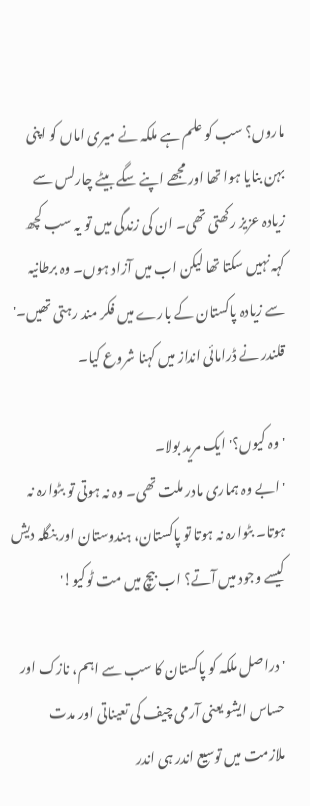ماروں؟ سب کو علم ہے ملکہ نے میری اماں کو اپنی بہن بنایا ہوا تھا اور مجھے اپنے سگے بیٹے چارلس سے زیادہ عزیز رکھتی تھی۔ ان کی زندگی میں تو یہ سب کچھ کہہ نہیں سکتا تھا لیکن اب میں آزاد ہوں۔ وہ برطانیہ سے زیادہ پاکستان کے بارے میں فکر مند رہتی تھیں۔' قلندر نے ڈرامائی انداز میں کہنا شروع کیا۔

'وہ کیوں؟' ایک مرید بولا۔
'ابے وہ ہماری مادر ملت تھی۔ وہ نہ ہوتی تو بٹوارہ نہ ہوتا۔ بٹوارہ نہ ہوتا تو پاکستان، ہندوستان اور بنگلہ دیش کیسے وجود میں آتے؟ اب بیچ میں مت ٹوکیو!'

'دراصل ملکہ کو پاکستان کا سب سے اہم، نازک اور حساس ایشو یعنی آرمی چیف کی تعیناتی اور مدت ملازمت میں توسیع اندر ہی اندر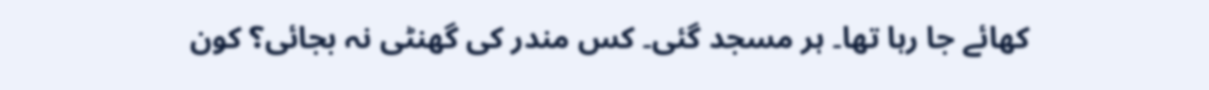کھائے جا رہا تھا۔ ہر مسجد گئی۔ کس مندر کی گھنٹی نہ بجائی؟ کون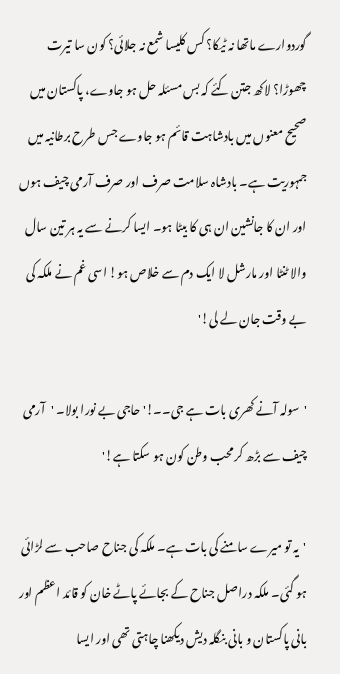گوردوارے ماتھا نہ ٹیکا؟ کس کلیسا شمع نہ جلائی؟ کون سا تیرت چھوڑا؟ لاکھ جتن کئے کہ بس مسئلہ حل ہو جاوے، پاکستان میں صحیح معنوں میں بادشاہت قائم ہو جاوے جس طرح برطانیہ میں جمہوریت ہے۔ بادشاہ سلامت صرف اور صرف آرمی چیف ہوں اور ان کا جانشین ان ہی کا بیٹا ہو۔ ایسا کرنے سے یہ ہر تین سال والا ٹنٹا اور مارشل لا ایک دم سے خلاص ہو! اسی غم نے ملکہ کی بے وقت جان لے لی!'

'سولہ آنے کھری بات ہے جی۔۔!' حاجی بے نورا بولا۔ 'آرمی چیف سے بڑھ کر محب وطن کون ہو سکتا ہے!'

'یہ تو میرے سامنے کی بات ہے۔ ملکہ کی جناح صاحب سے لڑائی ہو گئی۔ ملکہ دراصل جناح کے بجائے پاٹے خان کو قائد اعظم اور بانی پاکستان و بانی بنگلہ دیش دیکھنا چاہتی تھی اور ایسا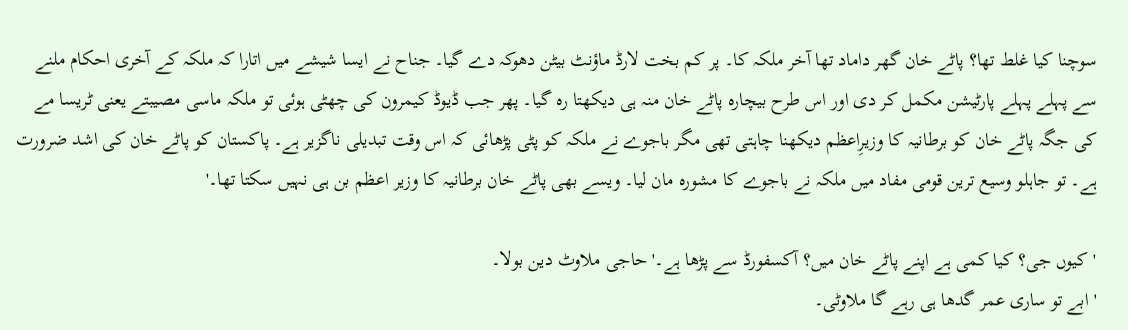سوچنا کیا غلط تھا؟ پاٹے خان گھر داماد تھا آخر ملکہ کا۔ پر کم بخت لارڈ ماؤنٹ بیٹن دھوکہ دے گیا۔ جناح نے ایسا شیشے میں اتارا کہ ملکہ کے آخری احکام ملنے سے پہلے پہلے پارٹیشن مکمل کر دی اور اس طرح بیچارہ پاٹے خان منہ ہی دیکھتا رہ گیا۔ پھر جب ڈیوڈ کیمرون کی چھٹی ہوئی تو ملکہ ماسی مصیبتے یعنی ٹریسا مے کی جگہ پاٹے خان کو برطانیہ کا وزیرِاعظم دیکھنا چاہتی تھی مگر باجوے نے ملکہ کو پٹی پڑھائی کہ اس وقت تبدیلی ناگزیر ہے۔ پاکستان کو پاٹے خان کی اشد ضرورت ہے۔ تو جاہلو وسیع ترین قومی مفاد میں ملکہ نے باجوے کا مشورہ مان لیا۔ ویسے بھی پاٹے خان برطانیہ کا وزیر اعظم بن ہی نہیں سکتا تھا۔'

'کیوں جی؟ کیا کمی ہے اپنے پاٹے خان میں؟ آکسفورڈ سے پڑھا ہے۔' حاجی ملاوٹ دین بولا۔
'ابے تو ساری عمر گدھا ہی رہے گا ملاوٹی۔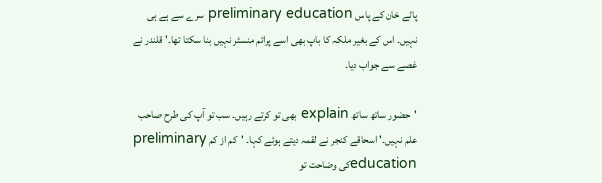پاٹے خان کے پاس preliminary education سرے سے ہے ہی نہیں۔ اس کے بغیر ملکہ کا باپ بھی اسے پرائم منسٹر نہیں بنا سکتا تھا۔' قلندر نے غصے سے جواب دیا۔

'حضور ساتھ ساتھ explain بھی تو کرتے رہیں۔ سب تو آپ کی طرح صاحب علم نہیں۔' اسحاقے کنجر نے لقمہ دیتے ہوئے کہا۔ 'کم از کم preliminary educationکی وضاحت تو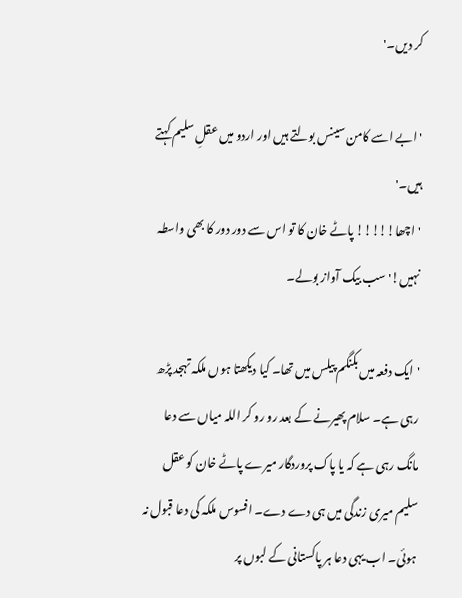کر دیں۔'

'ابے اسے کامن سینس بولتے ہیں اور اردو میں عقلِ سلیم کہتے ہیں۔'
'اچھا!!!!! پاٹے خان کا تو اس سے دور دور کا بھی واسطہ نہیں!' سب بیک آواز بولے۔

'ایک دفعہ میں بکنگم پیلس میں تھا۔ کیا دیکھتا ہوں ملکہ تہجد پڑھ رہی ہے۔ سلام پھیرنے کے بعد رو رو کر اللہ میاں سے دعا مانگ رہی ہے کہ یا پاک پروردگار میرے پاٹے خان کو عقل سلیم میری زندگی میں ہی دے دے۔ افسوس ملکہ کی دعا قبول نہ ہوئی۔ اب یہی دعا ہر پاکستانی کے لبوں پر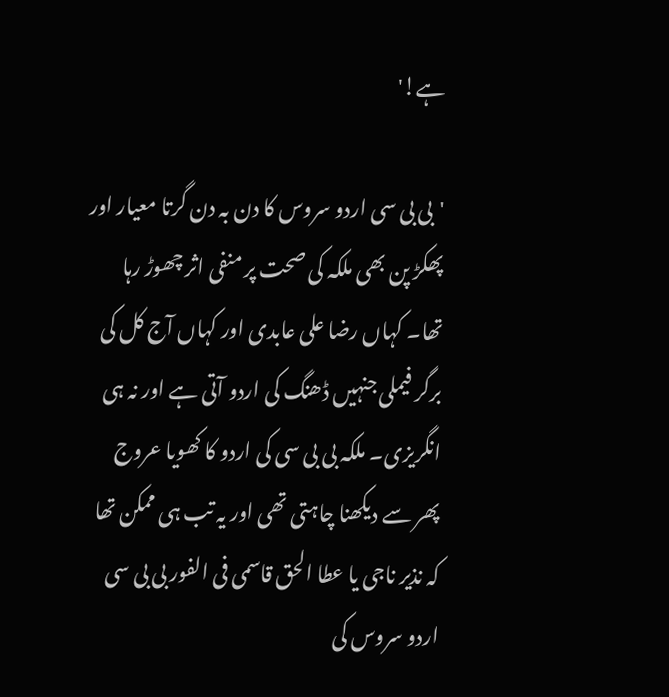ہے!'

'بی بی سی اردو سروس کا دن بہ دن گرتا معیار اور پھکڑ پن بھی ملکہ کی صحت پر منفی اثر چھوڑ رہا تھا۔ کہاں رضا علی عابدی اور کہاں آج کل کی برگر فیملی جنہیں ڈھنگ کی اردو آتی ہے اور نہ ہی انگریزی۔ ملکہ بی بی سی کی اردو کا کھویا عروج پھر سے دیکھنا چاہتی تھی اور یہ تب ہی ممکن تھا کہ نذیر ناجی یا عطا الحق قاسمی فی الفور بی بی سی اردو سروس کی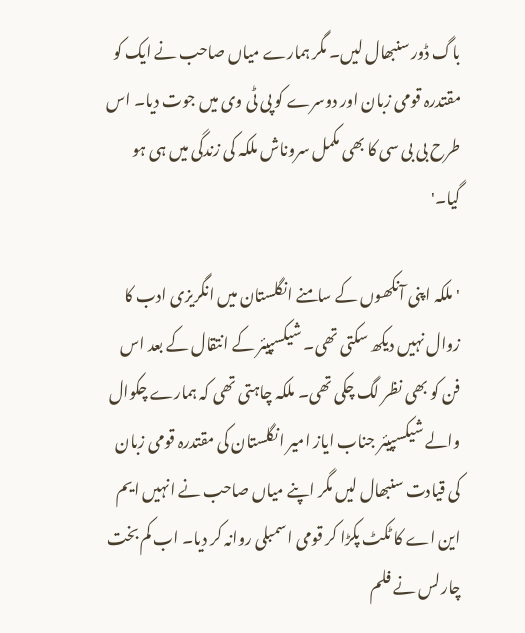باگ ڈور سنبھال لیں۔ مگر ہمارے میاں صاحب نے ایک کو مقتدرہ قومی زبان اور دوسرے کو پی ٹی وی میں جوت دیا۔ اس طرح بی بی سی کا بھی مکمل سروناش ملکہ کی زندگی میں ہی ہو گیا۔'

'ملکہ اپنی آنکھوں کے سامنے انگلستان میں انگریزی ادب کا زوال نہیں دیکھ سکتی تھی۔ شیکسپیئر کے انتقال کے بعد اس فن کو بھی نظر لگ چکی تھی۔ ملکہ چاہتی تھی کہ ہمارے چکوال والے شیکسپیئر جناب ایاز امیر انگلستان کی مقتدرہ قومی زبان کی قیادت سنبھال لیں مگر اپنے میاں صاحب نے انہیں ایم این اے کا ٹکٹ پکڑا کر قومی اسمبلی روانہ کر دیا۔ اب کم بخت چارلس نے فلم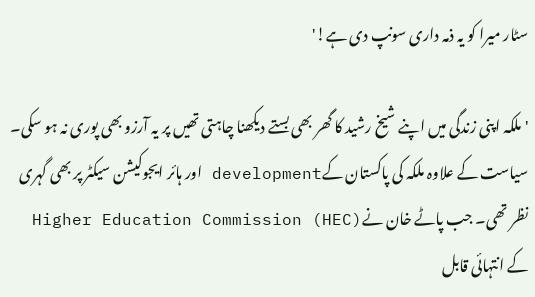سٹار میرا کو یہ ذمہ داری سونپ دی ہے!'

'ملکہ اپنی زندگی میں اپنے شیخ رشید کا گھر بھی بستے دیکھنا چاہتی تھیں پر یہ آرزو بھی پوری نہ ہو سکی۔ سیاست کے علاوہ ملکہ کی پاکستان کےdevelopment اور ہائر ایجوکیشن سیکٹر پر بھی گہری نظر تھی۔ جب پاٹے خان نےHigher Education Commission (HEC) کے انتہائی قابل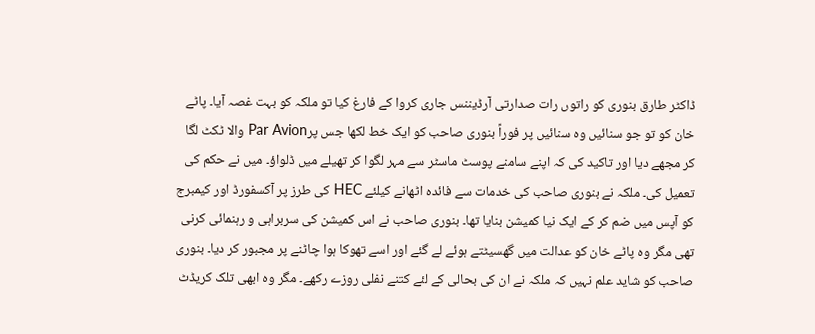ڈاکٹر طارق بنوری کو راتوں رات صدارتی آرڈیننس جاری کروا کے فارغ کیا تو ملکہ کو بہت غصہ آیا۔ پاٹے خان کو تو جو سنائیں وہ سنائیں پر فوراً بنوری صاحب کو ایک خط لکھا جس پرPar Avion والا ٹکٹ لگا کر مجھے دیا اور تاکید کی کہ اپنے سامنے پوسٹ ماسٹر سے مہر لگوا کر تھیلے میں ڈلواؤ۔ میں نے حکم کی تعمیل کی۔ ملکہ نے بنوری صاحب کی خدمات سے فائدہ اٹھانے کیلئے HEC کی طرز پر آکسفورڈ اور کیمبرج کو آپس میں ضم کر کے ایک نیا کمیشن بنایا تھا۔ بنوری صاحب نے اس کمیشن کی سربراہی و رہنمائی کرنی تھی مگر وہ پاٹے خان کو عدالت میں گھسیٹتے ہوئے لے گئے اور اسے تھوکا ہوا چاٹنے پر مجبور کر دیا۔ بنوری صاحب کو شاید علم نہیں کہ ملکہ نے ان کی بحالی کے لئے کتنے نفلی روزے رکھے۔ مگر وہ ابھی تلک کریڈٹ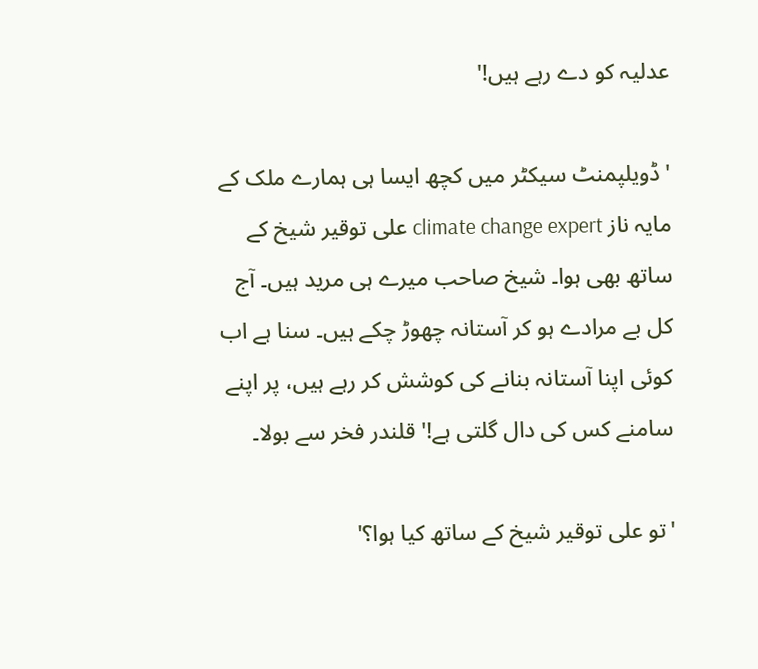عدلیہ کو دے رہے ہیں!'

'ڈویلپمنٹ سیکٹر میں کچھ ایسا ہی ہمارے ملک کے مایہ ناز climate change expert علی توقیر شیخ کے ساتھ بھی ہوا۔ شیخ صاحب میرے ہی مرید ہیں۔ آج کل بے مرادے ہو کر آستانہ چھوڑ چکے ہیں۔ سنا ہے اب کوئی اپنا آستانہ بنانے کی کوشش کر رہے ہیں، پر اپنے سامنے کس کی دال گلتی ہے!' قلندر فخر سے بولا۔

'تو علی توقیر شیخ کے ساتھ کیا ہوا؟'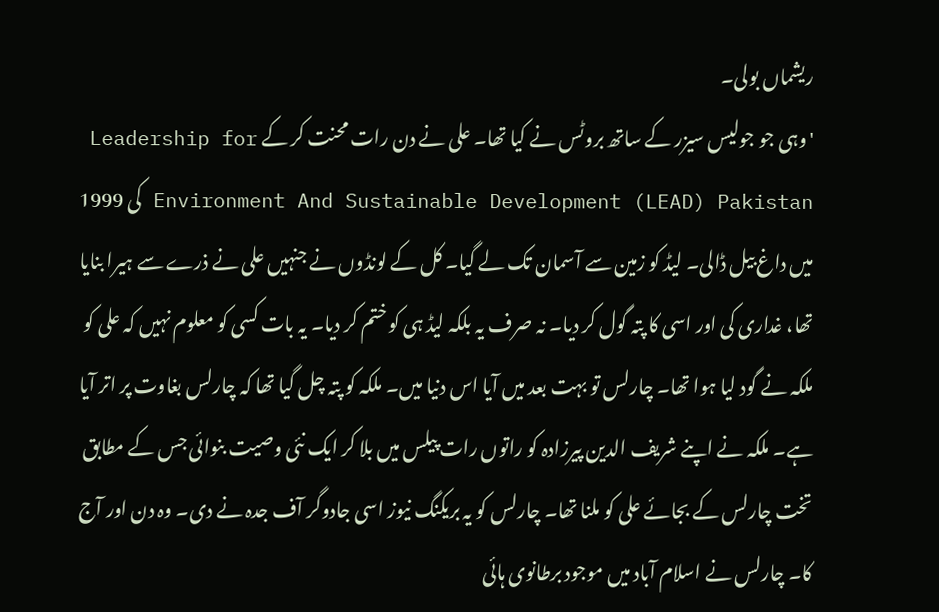ریشماں بولی۔
'وہی جو جولیس سیزر کے ساتھ بروٹس نے کیا تھا۔ علی نے دن رات محنت کر کے Leadership for Environment And Sustainable Development (LEAD) Pakistan کی 1999 میں داغ بیل ڈالی۔ لیڈ کو زمین سے آسمان تک لے گیا۔ کل کے لونڈوں نے جنہیں علی نے ذرے سے ہیرا بنایا تھا، غداری کی اور اسی کا پتہ گول کر دیا۔ نہ صرف یہ بلکہ لیڈ ہی کو ختم کر دیا۔ یہ بات کسی کو معلوم نہیں کہ علی کو ملکہ نے گود لیا ہوا تھا۔ چارلس تو بہت بعد میں آیا اس دنیا میں۔ ملکہ کو پتہ چل گیا تھا کہ چارلس بغاوت پر اتر آیا ہے۔ ملکہ نے اپنے شریف الدین پیرزادہ کو راتوں رات پیلس میں بلا کر ایک نئی وصیت بنوائی جس کے مطابق تخت چارلس کے بجائے علی کو ملنا تھا۔ چارلس کو یہ بریکنگ نیوز اسی جادوگر آف جدہ نے دی۔ وہ دن اور آج کا۔ چارلس نے اسلام آباد میں موجود برطانوی ہائی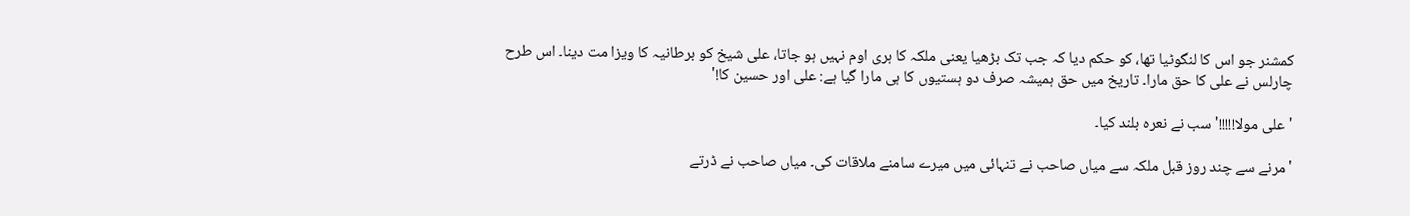کمشنر جو اس کا لنگوٹیا تھا، کو حکم دیا کہ جب تک بڑھیا یعنی ملکہ کا ہری اوم نہیں ہو جاتا، علی شیخ کو برطانیہ کا ویزا مت دینا۔ اس طرح چارلس نے علی کا حق مارا۔ تاریخ میں حق ہمیشہ صرف دو ہستیوں کا ہی مارا گیا ہے: علی اور حسین کا!'

'علی مولا!!!!!' سب نے نعرہ بلند کیا۔

'مرنے سے چند روز قبل ملکہ سے میاں صاحب نے تنہائی میں میرے سامنے ملاقات کی۔ میاں صاحب نے ڈرتے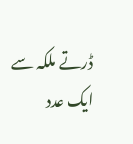ڈرتے ملکہ سے ایک عدد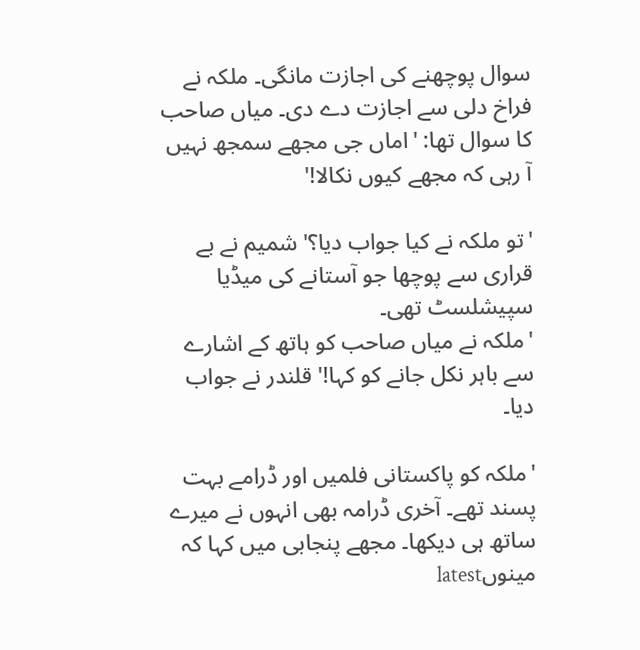سوال پوچھنے کی اجازت مانگی۔ ملکہ نے فراخ دلی سے اجازت دے دی۔ میاں صاحب کا سوال تھا: 'اماں جی مجھے سمجھ نہیں آ رہی کہ مجھے کیوں نکالا!'

'تو ملکہ نے کیا جواب دیا؟' شمیم نے بے قراری سے پوچھا جو آستانے کی میڈیا سپیشلسٹ تھی۔
'ملکہ نے میاں صاحب کو ہاتھ کے اشارے سے باہر نکل جانے کو کہا!' قلندر نے جواب دیا۔

'ملکہ کو پاکستانی فلمیں اور ڈرامے بہت پسند تھے۔ آخری ڈرامہ بھی انہوں نے میرے ساتھ ہی دیکھا۔ مجھے پنجابی میں کہا کہ مینوںlatest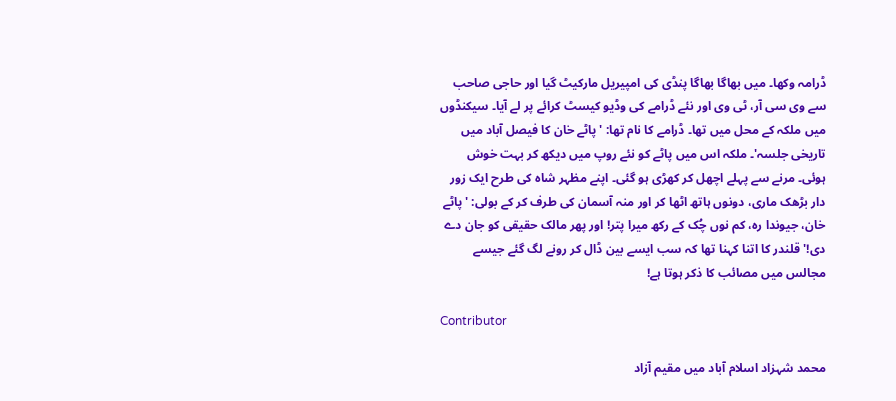ڈرامہ وکھا۔ میں بھاگا بھاگا پنڈی کی امپیریل مارکیٹ گیا اور حاجی صاحب سے وی سی آر، ٹی وی اور نئے ڈرامے کی وڈیو کیسٹ کرائے پر لے آیا۔ سیکنڈوں میں ملکہ کے محل میں تھا۔ ڈرامے کا نام تھا: 'پاٹے خان کا فیصل آباد میں تاریخی جلسہ'۔ ملکہ اس میں پاٹے کو نئے روپ میں دیکھ کر بہت خوش ہوئی۔ مرنے سے پہلے اچھل کر کھڑی ہو گئی۔ اپنے مظہر شاہ کی طرح ایک زور دار بڑھک ماری، دونوں ہاتھ اٹھا کر اور منہ آسمان کی طرف کر کے بولی: 'پاٹے خان، جیوندا رہ، کم نوں چُک کے رکھ میرا پتر! اور پھر مالک حقیقی کو جان دے دی!' قلندر کا اتنا کہنا تھا کہ سب ایسے بین ڈال کر رونے لگ گئے جیسے مجالس میں مصائب کا ذکر ہوتا ہے!

Contributor

محمد شہزاد اسلام آباد میں مقیم آزاد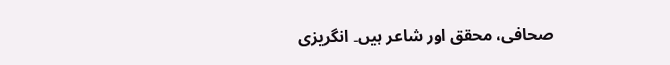صحافی، محقق اور شاعر ہیں۔ انگریزی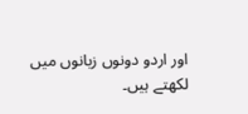اور اردو دونوں زبانوں میں لکھتے ہیں۔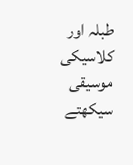طبلہ اور کلاسیکی موسیقی سیکھتے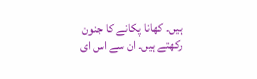ہیں۔ کھانا پکانے کا جنون رکھتے ہیں۔ ان سے اس ای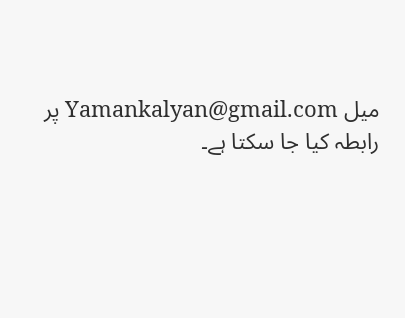میل Yamankalyan@gmail.com پر رابطہ کیا جا سکتا ہے۔